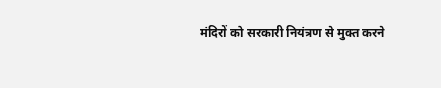मंदिरों को सरकारी नियंत्रण से मुक्त करने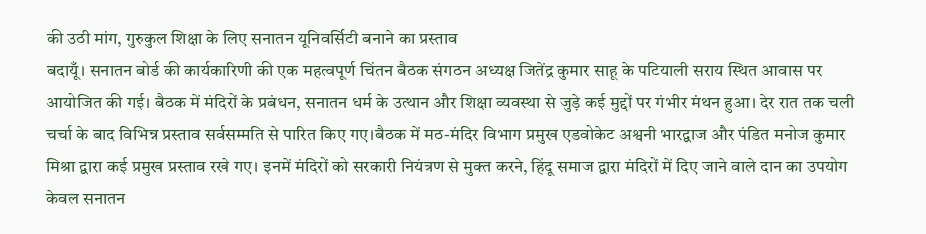की उठी मांग, गुरुकुल शिक्षा के लिए सनातन यूनिवर्सिटी बनाने का प्रस्ताव
बदायूँ। सनातन बोर्ड की कार्यकारिणी की एक महत्वपूर्ण चिंतन बैठक संगठन अध्यक्ष जितेंद्र कुमार साहू के पटियाली सराय स्थित आवास पर आयोजित की गई। बैठक में मंदिरों के प्रबंधन, सनातन धर्म के उत्थान और शिक्षा व्यवस्था से जुड़े कई मुद्दों पर गंभीर मंथन हुआ। देर रात तक चली चर्चा के बाद विभिन्न प्रस्ताव सर्वसम्मति से पारित किए गए।बैठक में मठ-मंदिर विभाग प्रमुख एडवोकेट अश्वनी भारद्वाज और पंडित मनोज कुमार मिश्रा द्वारा कई प्रमुख प्रस्ताव रखे गए। इनमें मंदिरों को सरकारी नियंत्रण से मुक्त करने, हिंदू समाज द्वारा मंदिरों में दिए जाने वाले दान का उपयोग केवल सनातन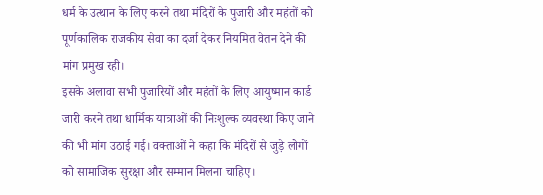धर्म के उत्थान के लिए करने तथा मंदिरों के पुजारी और महंतों को पूर्णकालिक राजकीय सेवा का दर्जा देकर नियमित वेतन देने की मांग प्रमुख रही।
इसके अलावा सभी पुजारियों और महंतों के लिए आयुष्मान कार्ड जारी करने तथा धार्मिक यात्राओं की निःशुल्क व्यवस्था किए जाने की भी मांग उठाई गई। वक्ताओं ने कहा कि मंदिरों से जुड़े लोगों को सामाजिक सुरक्षा और सम्मान मिलना चाहिए।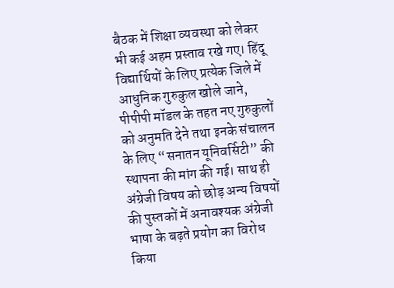बैठक में शिक्षा व्यवस्था को लेकर भी कई अहम प्रस्ताव रखे गए। हिंदू विद्यार्थियों के लिए प्रत्येक जिले में आधुनिक गुरुकुल खोले जाने, पीपीपी मॉडल के तहत नए गुरुकुलों को अनुमति देने तथा इनके संचालन के लिए “सनातन यूनिवर्सिटी” की स्थापना की मांग की गई। साथ ही अंग्रेजी विषय को छोड़ अन्य विषयों की पुस्तकों में अनावश्यक अंग्रेजी भाषा के बढ़ते प्रयोग का विरोध किया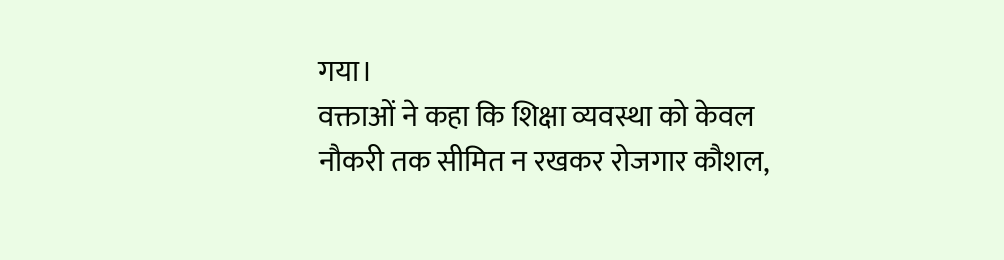गया।
वक्ताओं ने कहा कि शिक्षा व्यवस्था को केवल नौकरी तक सीमित न रखकर रोजगार कौशल,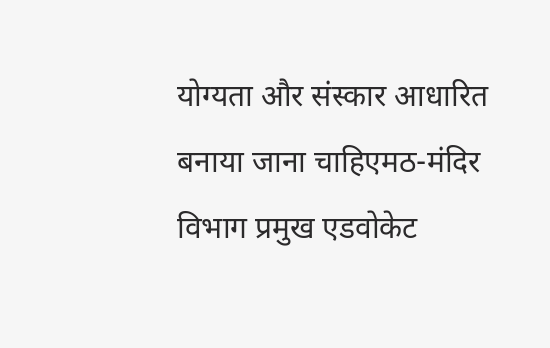योग्यता और संस्कार आधारित बनाया जाना चाहिएमठ-मंदिर विभाग प्रमुख एडवोकेट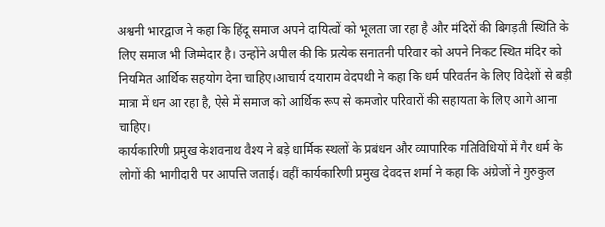अश्वनी भारद्वाज ने कहा कि हिंदू समाज अपने दायित्वों को भूलता जा रहा है और मंदिरों की बिगड़ती स्थिति के लिए समाज भी जिम्मेदार है। उन्होंने अपील की कि प्रत्येक सनातनी परिवार को अपने निकट स्थित मंदिर को नियमित आर्थिक सहयोग देना चाहिए।आचार्य दयाराम वेदपथी ने कहा कि धर्म परिवर्तन के लिए विदेशों से बड़ी मात्रा में धन आ रहा है, ऐसे में समाज को आर्थिक रूप से कमजोर परिवारों की सहायता के लिए आगे आना चाहिए।
कार्यकारिणी प्रमुख केशवनाथ वैश्य ने बड़े धार्मिक स्थलों के प्रबंधन और व्यापारिक गतिविधियों में गैर धर्म के लोगों की भागीदारी पर आपत्ति जताई। वहीं कार्यकारिणी प्रमुख देवदत्त शर्मा ने कहा कि अंग्रेजों ने गुरुकुल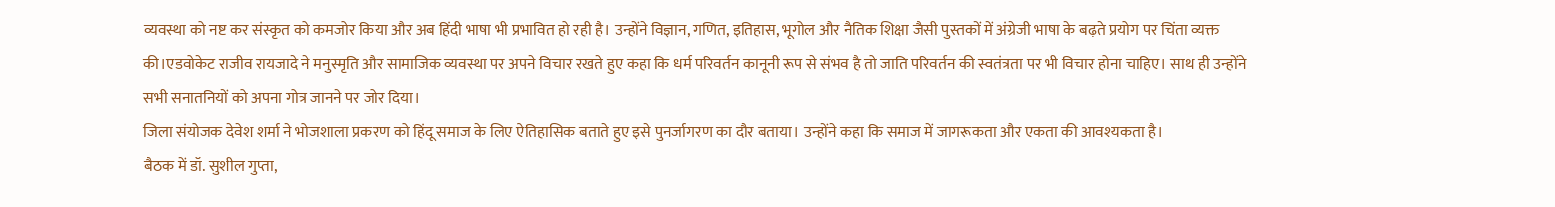व्यवस्था को नष्ट कर संस्कृत को कमजोर किया और अब हिंदी भाषा भी प्रभावित हो रही है। उन्होंने विज्ञान, गणित, इतिहास, भूगोल और नैतिक शिक्षा जैसी पुस्तकों में अंग्रेजी भाषा के बढ़ते प्रयोग पर चिंता व्यक्त की।एडवोकेट राजीव रायजादे ने मनुस्मृति और सामाजिक व्यवस्था पर अपने विचार रखते हुए कहा कि धर्म परिवर्तन कानूनी रूप से संभव है तो जाति परिवर्तन की स्वतंत्रता पर भी विचार होना चाहिए। साथ ही उन्होंने सभी सनातनियों को अपना गोत्र जानने पर जोर दिया।
जिला संयोजक देवेश शर्मा ने भोजशाला प्रकरण को हिंदू समाज के लिए ऐतिहासिक बताते हुए इसे पुनर्जागरण का दौर बताया। उन्होंने कहा कि समाज में जागरूकता और एकता की आवश्यकता है।
बैठक में डॉ. सुशील गुप्ता,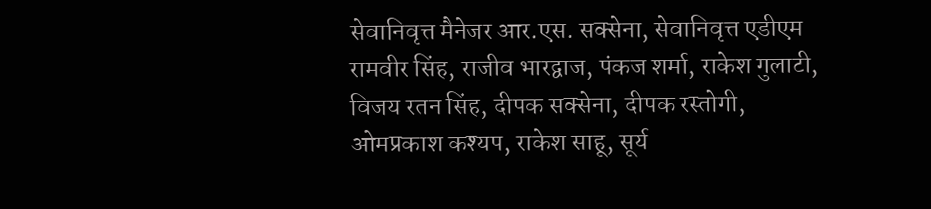सेवानिवृत्त मैनेजर आर.एस. सक्सेना, सेवानिवृत्त एडीएम रामवीर सिंह, राजीव भारद्वाज, पंकज शर्मा, राकेश गुलाटी, विजय रतन सिंह, दीपक सक्सेना, दीपक रस्तोगी, ओमप्रकाश कश्यप, राकेश साहू, सूर्य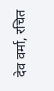देव वर्मा, रचित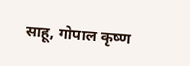साहू, गोपाल कृष्ण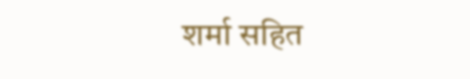शर्मा सहित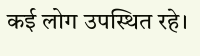कई लोग उपस्थित रहे।